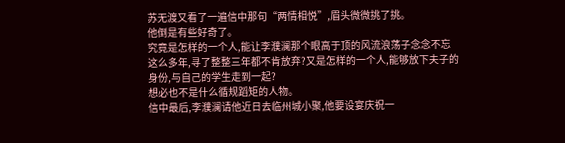苏无渡又看了一遍信中那句“两情相悦”,眉头微微挑了挑。
他倒是有些好奇了。
究竟是怎样的一个人,能让李濮澜那个眼高于顶的风流浪荡子念念不忘这么多年,寻了整整三年都不肯放弃?又是怎样的一个人,能够放下夫子的身份,与自己的学生走到一起?
想必也不是什么循规蹈矩的人物。
信中最后,李濮澜请他近日去临州城小聚,他要设宴庆祝一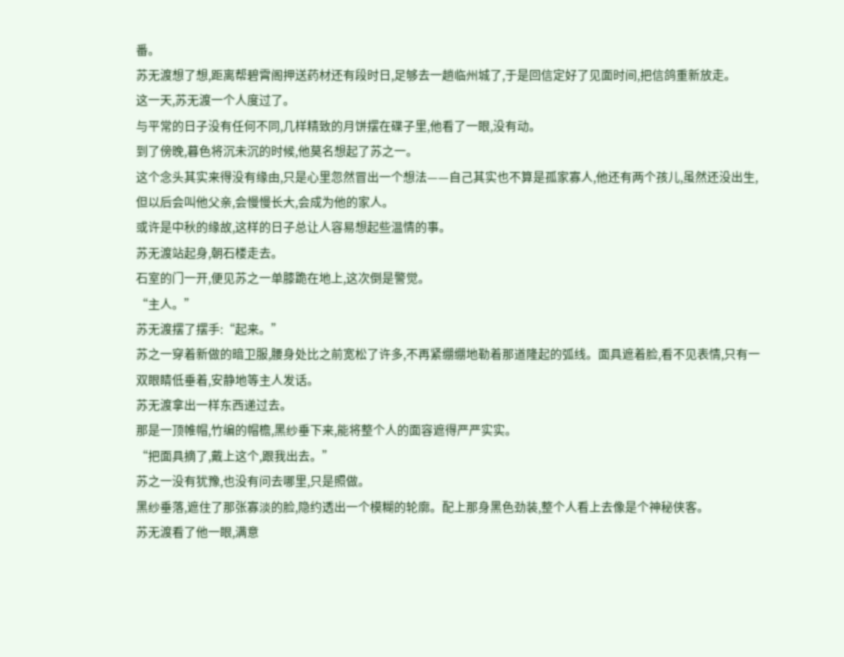番。
苏无渡想了想,距离帮碧霄阁押送药材还有段时日,足够去一趟临州城了,于是回信定好了见面时间,把信鸽重新放走。
这一天,苏无渡一个人度过了。
与平常的日子没有任何不同,几样精致的月饼摆在碟子里,他看了一眼,没有动。
到了傍晚,暮色将沉未沉的时候,他莫名想起了苏之一。
这个念头其实来得没有缘由,只是心里忽然冒出一个想法——自己其实也不算是孤家寡人,他还有两个孩儿,虽然还没出生,但以后会叫他父亲,会慢慢长大,会成为他的家人。
或许是中秋的缘故,这样的日子总让人容易想起些温情的事。
苏无渡站起身,朝石楼走去。
石室的门一开,便见苏之一单膝跪在地上,这次倒是警觉。
“主人。”
苏无渡摆了摆手:“起来。”
苏之一穿着新做的暗卫服,腰身处比之前宽松了许多,不再紧绷绷地勒着那道隆起的弧线。面具遮着脸,看不见表情,只有一双眼睛低垂着,安静地等主人发话。
苏无渡拿出一样东西递过去。
那是一顶帷帽,竹编的帽檐,黑纱垂下来,能将整个人的面容遮得严严实实。
“把面具摘了,戴上这个,跟我出去。”
苏之一没有犹豫,也没有问去哪里,只是照做。
黑纱垂落,遮住了那张寡淡的脸,隐约透出一个模糊的轮廓。配上那身黑色劲装,整个人看上去像是个神秘侠客。
苏无渡看了他一眼,满意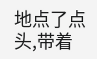地点了点头,带着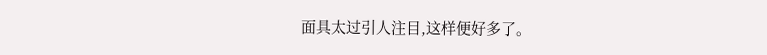面具太过引人注目,这样便好多了。